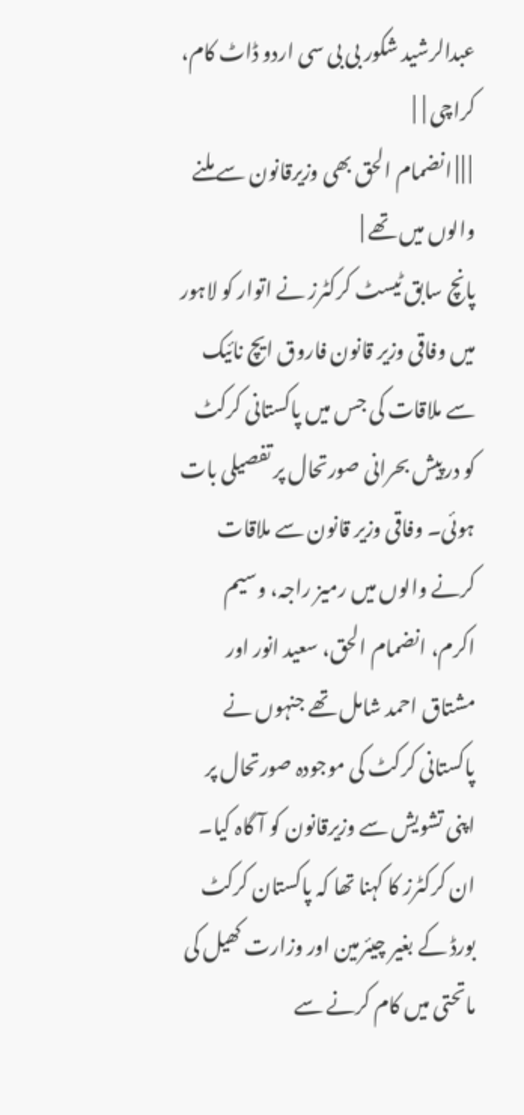عبدالرشید شکور بی بی سی اردو ڈاٹ کام، کراچی |  |
 | | | انضمام الحق بھی وزیرقانون سے ملنے والوں میں تھے |
پانچ سابق ٹیسٹ کرکٹرز نے اتوار کو لاہور میں وفاقی وزیر قانون فاروق ایچ نائیک سے ملاقات کی جس میں پاکستانی کرکٹ کو درپیش بحرانی صورتحال پر تفصیلی بات ہوئی۔ وفاقی وزیر قانون سے ملاقات کرنے والوں میں رمیز راجہ، وسیم اکرم، انضمام الحق، سعید انور اور مشتاق احمد شامل تھے جنہوں نے پاکستانی کرکٹ کی موجودہ صورتحال پر اپنی تشویش سے وزیرقانون کو آ گاہ کیا۔ ان کرکٹرز کا کہنا تھا کہ پاکستان کرکٹ بورڈ کے بغیر چیئرمین اور وزارت کھیل کی ماتحتی میں کام کرنے سے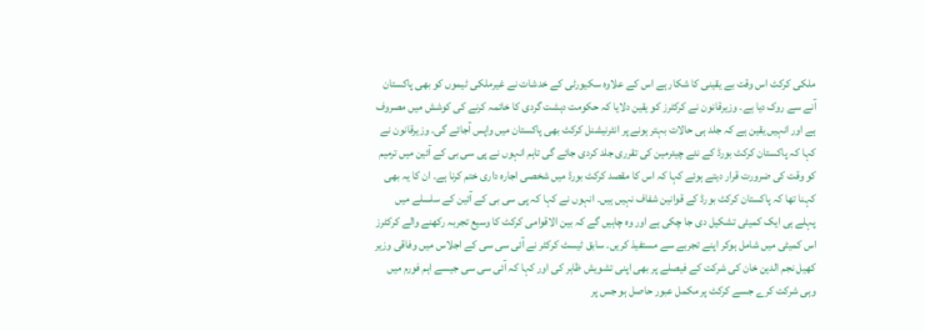ملکی کرکٹ اس وقت بے یقینی کا شکار ہے اس کے علاوہ سکیورٹی کے خدشات نے غیرملکی ٹیموں کو بھی پاکستان آنے سے روک دیا ہے۔ وزیرقانون نے کرکٹرز کو یقین دلایا کہ حکومت دہشت گردی کا خاتمہ کرنے کی کوشش میں مصروف ہے اور انہیں یقین ہے کہ جلد ہی حالات بہتر ہونے پر انٹرنیشنل کرکٹ بھی پاکستان میں واپس آجائے گی۔ وزیرقانون نے کہا کہ پاکستان کرکٹ بورڈ کے نئے چیئرمین کی تقرری جلد کردی جائے گی تاہم انہوں نے پی سی بی کے آئین میں ترمیم کو وقت کی ضرورت قرار دیتے ہوئے کہا کہ اس کا مقصد کرکٹ بورڈ میں شخصی اجارہ داری ختم کرنا ہے۔ ان کا یہ بھی کہنا تھا کہ پاکستان کرکٹ بورڈ کے قوانین شفاف نہیں ہیں۔ انہوں نے کہا کہ پی سی بی کے آئین کے سلسلے میں پہلے ہی ایک کمیٹی تشکیل دی جا چکی ہے اور وہ چاہیں گے کہ بین الاقوامی کرکٹ کا وسیع تجربہ رکھنے والے کرکٹرز اس کمیٹی میں شامل ہوکر اپنے تجربے سے مستفیذ کریں۔ سابق ٹیسٹ کرکٹر نے آئی سی سی کے اجلاس میں وفاقی وزیر کھیل نجم الدین خان کی شرکت کے فیصلے پر بھی اپنی تشویش ظاہر کی اور کہا کہ آئی سی سی جیسے اہم فورم میں وہی شرکت کرے جسے کرکٹ پر مکمل عبور حاصل ہو جس پر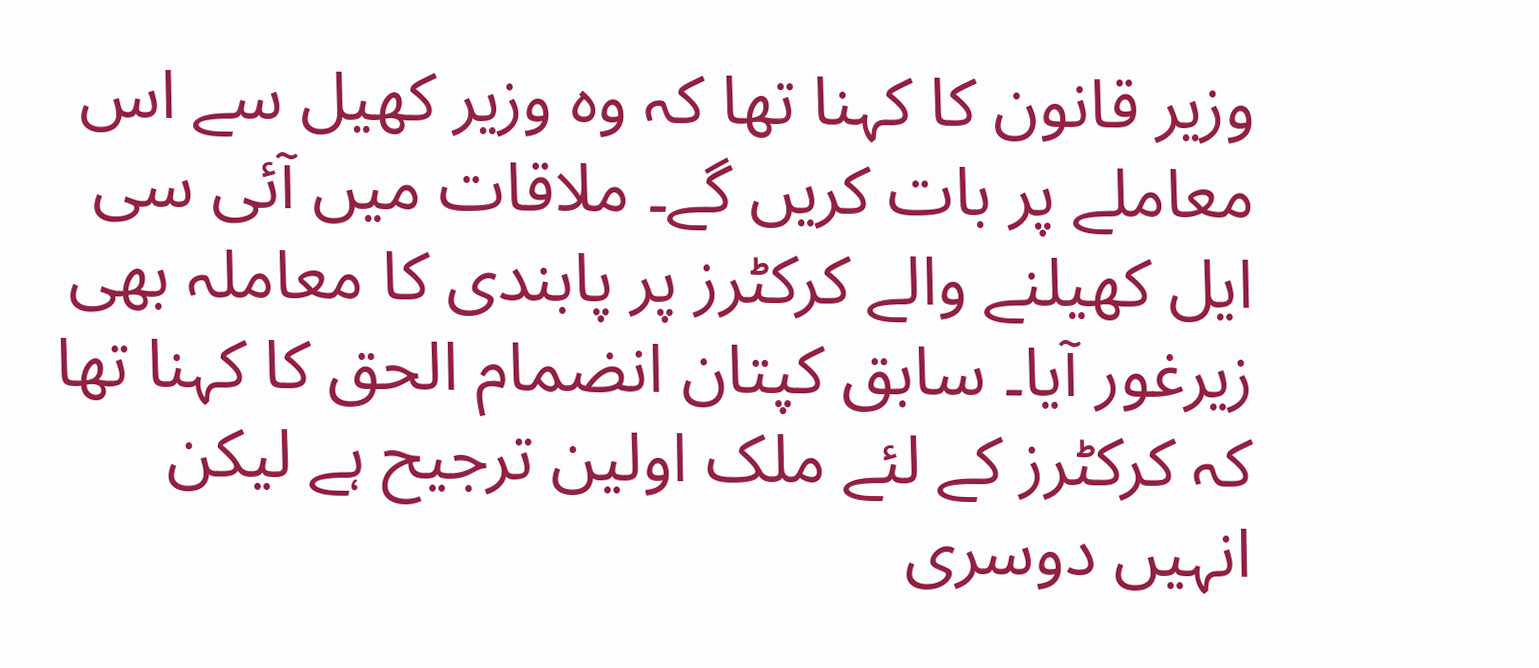وزیر قانون کا کہنا تھا کہ وہ وزیر کھیل سے اس معاملے پر بات کریں گے۔ ملاقات میں آئی سی ایل کھیلنے والے کرکٹرز پر پابندی کا معاملہ بھی زیرغور آیا۔ سابق کپتان انضمام الحق کا کہنا تھا کہ کرکٹرز کے لئے ملک اولین ترجیح ہے لیکن انہیں دوسری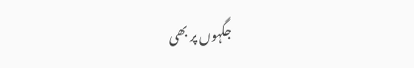جگہوں پر بھی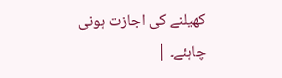کھیلنے کی اجازت ہونی چاہئے۔ |